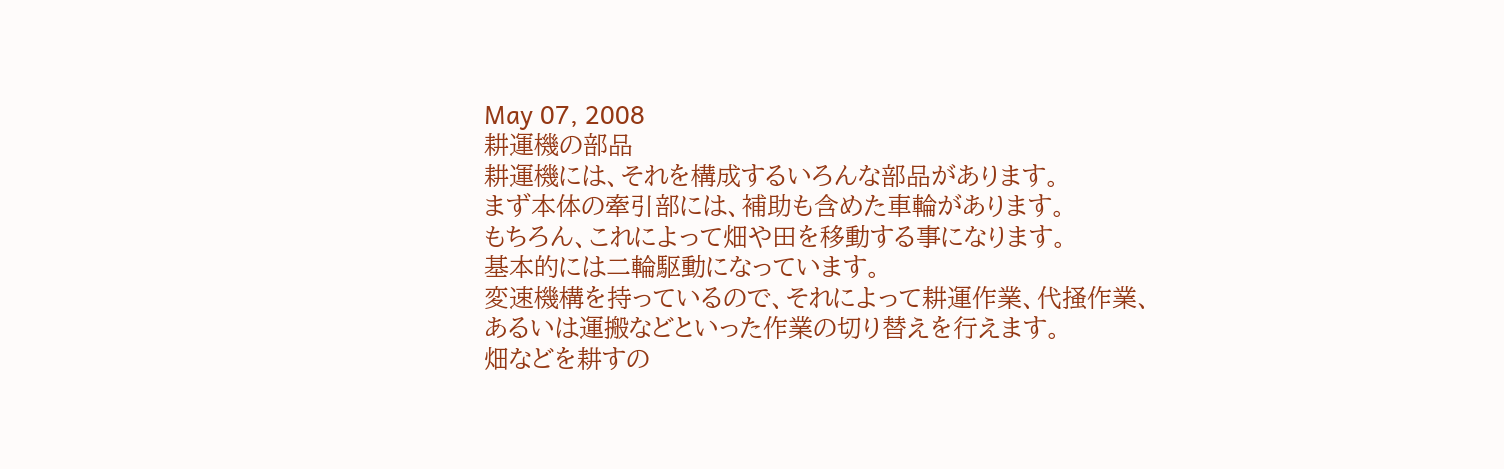May 07, 2008
耕運機の部品
耕運機には、それを構成するいろんな部品があります。
まず本体の牽引部には、補助も含めた車輪があります。
もちろん、これによって畑や田を移動する事になります。
基本的には二輪駆動になっています。
変速機構を持っているので、それによって耕運作業、代掻作業、
あるいは運搬などといった作業の切り替えを行えます。
畑などを耕すの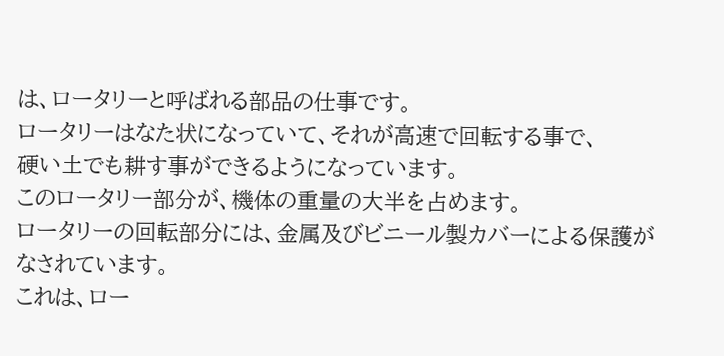は、ロータリーと呼ばれる部品の仕事です。
ロータリーはなた状になっていて、それが高速で回転する事で、
硬い土でも耕す事ができるようになっています。
このロータリー部分が、機体の重量の大半を占めます。
ロータリーの回転部分には、金属及びビニール製カバーによる保護がなされています。
これは、ロー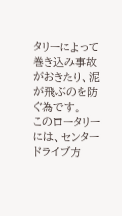タリーによって巻き込み事故がおきたり、泥が飛ぶのを防ぐ為です。
このロータリーには、センタードライブ方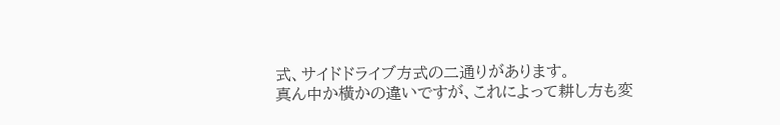式、サイドドライブ方式の二通りがあります。
真ん中か横かの違いですが、これによって耕し方も変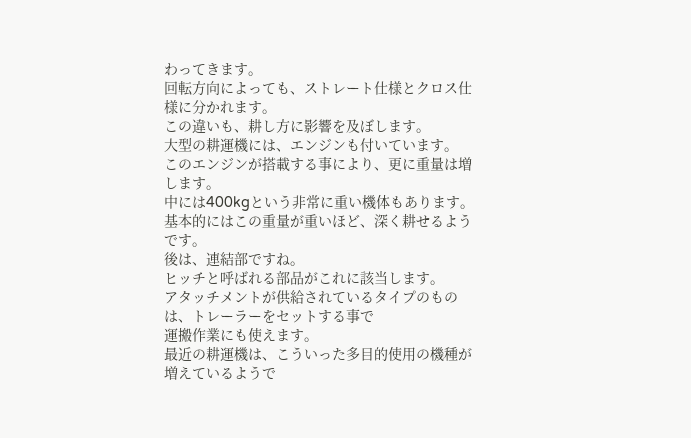わってきます。
回転方向によっても、ストレート仕様とクロス仕様に分かれます。
この違いも、耕し方に影響を及ぼします。
大型の耕運機には、エンジンも付いています。
このエンジンが搭載する事により、更に重量は増します。
中には400kgという非常に重い機体もあります。
基本的にはこの重量が重いほど、深く耕せるようです。
後は、連結部ですね。
ヒッチと呼ばれる部品がこれに該当します。
アタッチメントが供給されているタイプのものは、トレーラーをセットする事で
運搬作業にも使えます。
最近の耕運機は、こういった多目的使用の機種が増えているようで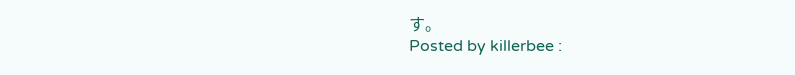す。
Posted by killerbee :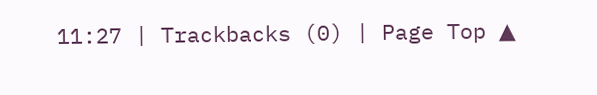11:27 | Trackbacks (0) | Page Top ▲